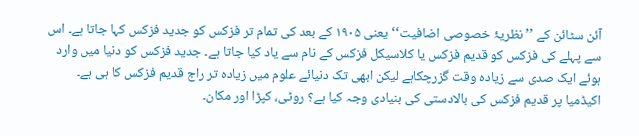آئن سٹائن کے ’’نظریۂ خصوصی اضافیت‘‘یعنی ۱۹۰۵ کے بعد کی تمام تر فزکس کو جدید فزکس کہا جاتا ہے۔ اس سے پہلے کی فزکس کو قدیم فزکس یا کلاسیکل فزکس کے نام سے یاد کیا جاتا ہے۔ جدید فزکس کو دنیا میں وارد ہوئے ایک صدی سے زیادہ وقت گزرچکاہے لیکن ابھی تک دنیائے علوم میں زیادہ تر راج قدیم فزکس کا ہی ہے۔ اکیڈمیا پر قدیم فزکس کی بالادستی کی بنیادی وجہ کیا ہے؟ روٹی، کپڑا اور مکان۔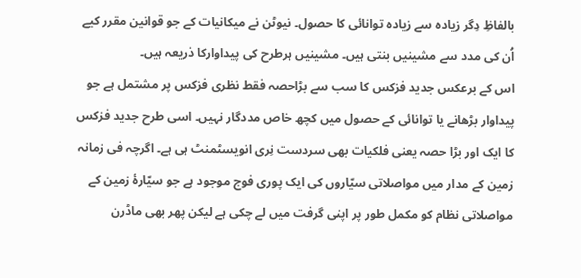بالفاظِ دِگر زیادہ سے زیادہ توانائی کا حصول۔ نیوٹن نے میکانیات کے جو قوانین مقرر کیے اُن کی مدد سے مشینیں بنتی ہیں۔ مشینیں ہرطرح کی پیداوارکا ذریعہ ہیں۔
اس کے برعکس جدید فزکس کا سب سے بڑاحصہ فقط نظری فزکس پر مشتمل ہے جو پیداوار بڑھانے یا توانائی کے حصول میں کچھ خاص مددگار نہیں۔ اسی طرح جدید فزکس کا ایک اور بڑا حصہ یعنی فلکیات بھی سردست نِری انویسٹمنٹ ہی ہے۔ اگرچہ فی زمانہ زمین کے مدار میں مواصلاتی سیّاروں کی ایک پوری فوج موجود ہے جو سیّارۂ زمین کے مواصلاتی نظام کو مکمل طور پر اپنی گرفت میں لے چکی ہے لیکن پھر بھی ماڈرن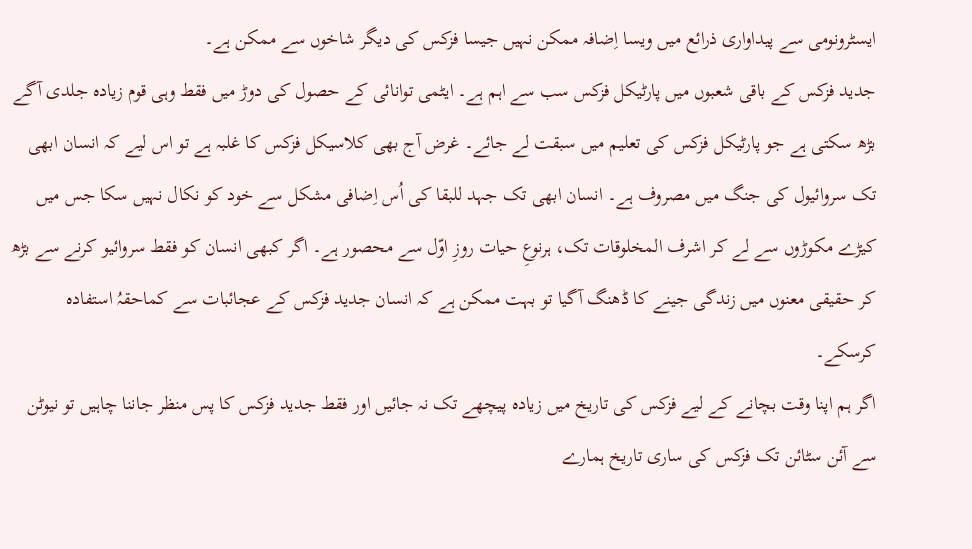ایسٹرونومی سے پیداواری ذرائع میں ویسا اِضافہ ممکن نہیں جیسا فزکس کی دیگر شاخوں سے ممکن ہے۔
جدید فزکس کے باقی شعبوں میں پارٹیکل فزکس سب سے اہم ہے۔ ایٹمی توانائی کے حصول کی دوڑ میں فقط وہی قوم زیادہ جلدی آگے بڑھ سکتی ہے جو پارٹیکل فزکس کی تعلیم میں سبقت لے جائے۔ غرض آج بھی کلاسیکل فزکس کا غلبہ ہے تو اس لیے کہ انسان ابھی تک سروائیول کی جنگ میں مصروف ہے۔ انسان ابھی تک جہد للبقا کی اُس اِضافی مشکل سے خود کو نکال نہیں سکا جس میں کیڑے مکوڑوں سے لے کر اشرف المخلوقات تک، ہرنوعِ حیات روزِ اوّل سے محصور ہے۔ اگر کبھی انسان کو فقط سروائیو کرنے سے بڑھ کر حقیقی معنوں میں زندگی جینے کا ڈھنگ آگیا تو بہت ممکن ہے کہ انسان جدید فزکس کے عجائبات سے کماحقہُ استفادہ کرسکے۔
اگر ہم اپنا وقت بچانے کے لیے فزکس کی تاریخ میں زیادہ پیچھے تک نہ جائیں اور فقط جدید فزکس کا پس منظر جاننا چاہیں تو نیوٹن سے آئن سٹائن تک فزکس کی ساری تاریخ ہمارے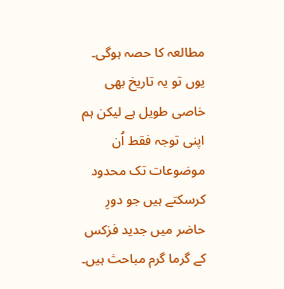مطالعہ کا حصہ ہوگی۔ یوں تو یہ تاریخ بھی خاصی طویل ہے لیکن ہم اپنی توجہ فقط اُن موضوعات تک محدود کرسکتے ہیں جو دورِ حاضر میں جدید فزکس کے گرما گرم مباحث ہیں۔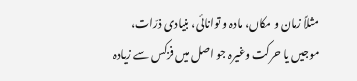مثلاً زمان و مکاں، مادہ و توانائی، بنیادی ذرّات، موجیں یا حرکت وغیرہ جو اصل میں فزکس سے زیادہ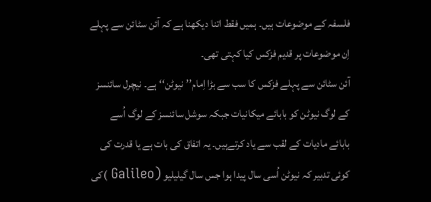فلسفہ کے موضوعات ہیں۔ ہمیں فقط اتنا دیکھنا ہے کہ آئن سٹائن سے پہلے اِن موضوعات پر قدیم فزکس کیا کہتی تھی۔
آئن سٹائن سے پہلے فزکس کا سب سے بڑا اِمام’’نیوٹن‘‘ ہے۔ نیچرل سائنسز کے لوگ نیوٹن کو بابائے میکانیات جبکہ سوشل سائنسز کے لوگ اُسے بابائے مادیات کے لقب سے یاد کرتےہیں۔ یہ اتفاق کی بات ہے یا قدرت کی کوئی تدبیر کہ نیوٹن اُسی سال پیدا ہوا جس سال گیلیلیو (Galileo )کی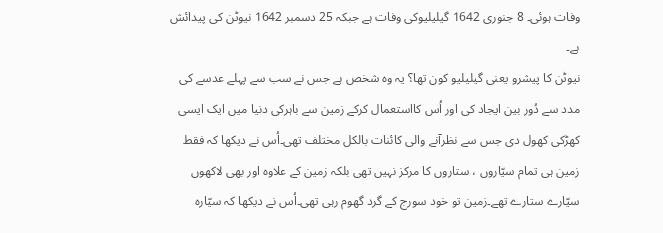وفات ہوئی۔ 8 جنوری 1642 گیلیلیوکی وفات ہے جبکہ 25 دسمبر 1642 نیوٹن کی پیدائش ہے۔
نیوٹن کا پیشرو یعنی گیلیلیو کون تھا؟ یہ وہ شخص ہے جس نے سب سے پہلے عدسے کی مدد سے دُور بین ایجاد کی اور اُس کااستعمال کرکے زمین سے باہرکی دنیا میں ایک ایسی کھڑکی کھول دی جس سے نظرآنے والی کائنات بالکل مختلف تھی۔اُس نے دیکھا کہ فقط زمین ہی تمام سیّاروں ، ستاروں کا مرکز نہیں تھی بلکہ زمین کے علاوہ اور بھی لاکھوں سیّارے ستارے تھے۔زمین تو خود سورج کے گرد گھوم رہی تھی۔اُس نے دیکھا کہ سیّارہ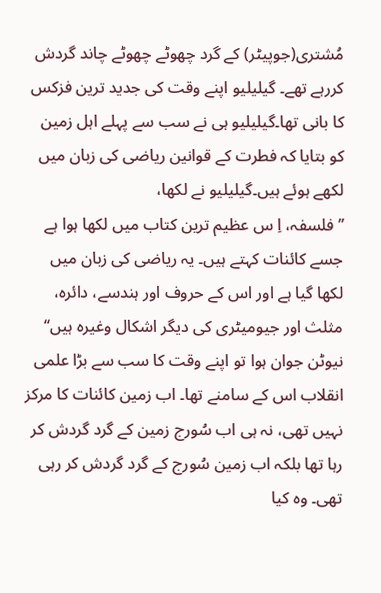مُشتری(جوپیٹر) کے گرد چھوٹے چھوٹے چاند گردش کررہے تھے۔ گیلیلیو اپنے وقت کی جدید ترین فزکس کا بانی تھا۔گیلیلیو ہی نے سب سے پہلے اہل زمین کو بتایا کہ فطرت کے قوانین ریاضی کی زبان میں لکھے ہوئے ہیں۔گیلیلیو نے لکھا،
’’فلسفہ، اِ س عظیم ترین کتاب میں لکھا ہوا ہے جسے کائنات کہتے ہیں۔ یہ ریاضی کی زبان میں لکھا گیا ہے اور اس کے حروف اور ہندسے، دائرہ، مثلث اور جیومیٹری کی دیگر اشکال وغیرہ ہیں‘‘
نیوٹن جوان ہوا تو اپنے وقت کا سب سے بڑا علمی انقلاب اس کے سامنے تھا۔ اب زمین کائنات کا مرکز نہیں تھی، نہ ہی اب سُورج زمین کے گرد گردش کر رہا تھا بلکہ اب زمین سُورج کے گرد گردش کر رہی تھی۔ وہ کیا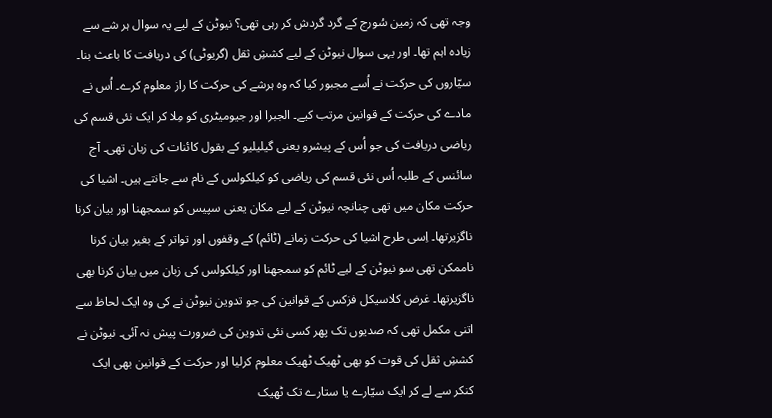وجہ تھی کہ زمین سُورج کے گرد گردش کر رہی تھی؟ نیوٹن کے لیے یہ سوال ہر شے سے زیادہ اہم تھا۔ اور یہی سوال نیوٹن کے لیے کششِ ثقل (گریوٹی) کی دریافت کا باعث بنا۔ سیّاروں کی حرکت نے اُسے مجبور کیا کہ وہ ہرشے کی حرکت کا راز معلوم کرے۔ اُس نے مادے کی حرکت کے قوانین مرتب کیے۔ الجبرا اور جیومیٹری کو مِلا کر ایک نئی قسم کی ریاضی دریافت کی جو اُس کے پیشرو یعنی گیلیلیو کے بقول کائنات کی زبان تھی۔ آج سائنس کے طلبہ اُس نئی قسم کی ریاضی کو کیلکولس کے نام سے جانتے ہیں۔ اشیا کی حرکت مکان میں تھی چنانچہ نیوٹن کے لیے مکان یعنی سپیس کو سمجھنا اور بیان کرنا ناگزیرتھا۔ اِسی طرح اشیا کی حرکت زمانے (ٹائم) کے وقفوں اور تواتر کے بغیر بیان کرنا ناممکن تھی سو نیوٹن کے لیے ٹائم کو سمجھنا اور کیلکولس کی زبان میں بیان کرنا بھی ناگزیرتھا۔ غرض کلاسیکل فزکس کے قوانین کی جو تدوین نیوٹن نے کی وہ ایک لحاظ سے اتنی مکمل تھی کہ صدیوں تک پھر کسی نئی تدوین کی ضرورت پیش نہ آئی۔ نیوٹن نے کششِ ثقل کی قوت کو بھی ٹھیک ٹھیک معلوم کرلیا اور حرکت کے قوانین بھی ایک کنکر سے لے کر ایک سیّارے یا ستارے تک ٹھیک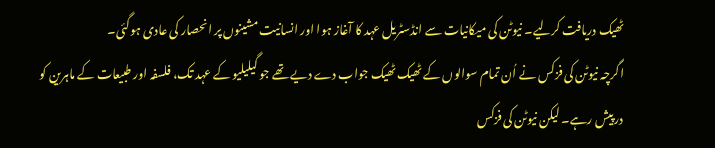ٹھیک دریافت کرلیے۔ نیوٹن کی میکانیات سے انڈسٹریل عہد کا آغاز ہوا اور انسانیت مشینوں پر انحصار کی عادی ہوگئی۔
اگرچہ نیوٹن کی فزکس نے اُن تمام سوالوں کے ٹھیک ٹھیک جواب دے دیے تھے جو گیلیلیو کے عہد تک، فلسفہ اور طبیعات کے ماہرین کو درپیش رہے۔ لیکن نیوٹن کی فزکس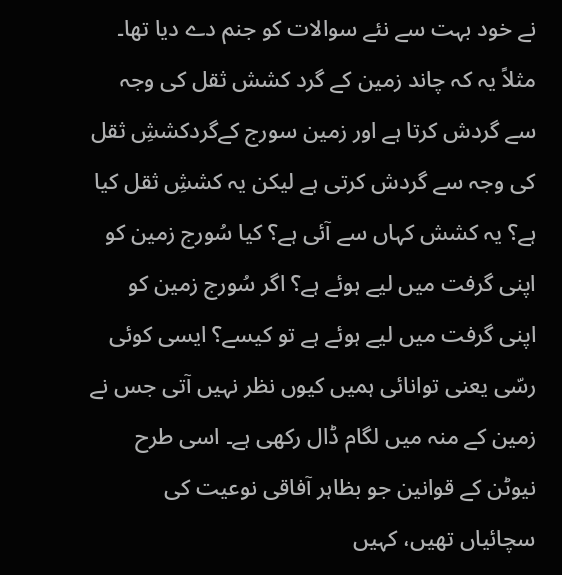نے خود بہت سے نئے سوالات کو جنم دے دیا تھا۔ مثلاً یہ کہ چاند زمین کے گرد کشش ثقل کی وجہ سے گردش کرتا ہے اور زمین سورج کےگردکششِ ثقل کی وجہ سے گردش کرتی ہے لیکن یہ کششِ ثقل کیا ہے؟ یہ کشش کہاں سے آئی ہے؟ کیا سُورج زمین کو اپنی گرفت میں لیے ہوئے ہے؟ اگر سُورج زمین کو اپنی گرفت میں لیے ہوئے ہے تو کیسے؟ ایسی کوئی رسّی یعنی توانائی ہمیں کیوں نظر نہیں آتی جس نے زمین کے منہ میں لگام ڈال رکھی ہے۔ اسی طرح نیوٹن کے قوانین جو بظاہر آفاقی نوعیت کی سچائیاں تھیں، کہیں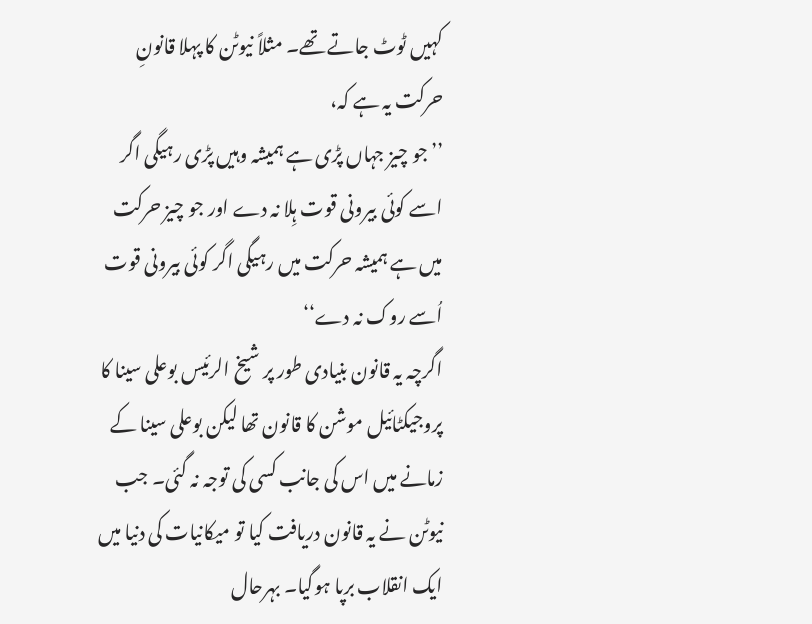کہیں ٹوٹ جاتے تھے۔ مثلاً نیوٹن کا پہلا قانونِ حرکت یہ ہے کہ،
’’جو چیز جہاں پڑی ہے ہمیشہ وہیں پڑی رہیگی اگر اسے کوئی بیرونی قوت ہِلا نہ دے اور جو چیز حرکت میں ہے ہمیشہ حرکت میں رہیگی اگر کوئی بیرونی قوت اُسے روک نہ دے‘‘
اگرچہ یہ قانون بنیادی طور پر شیخ الرئیس بوعلی سینا کا پروجیکٹائیل موشن کا قانون تھا لیکن بوعلی سینا کے زمانے میں اس کی جانب کسی کی توجہ نہ گئی۔ جب نیوٹن نے یہ قانون دریافت کیا تو میکانیات کی دنیا میں ایک انقلاب برپا ہوگیا۔ بہرحال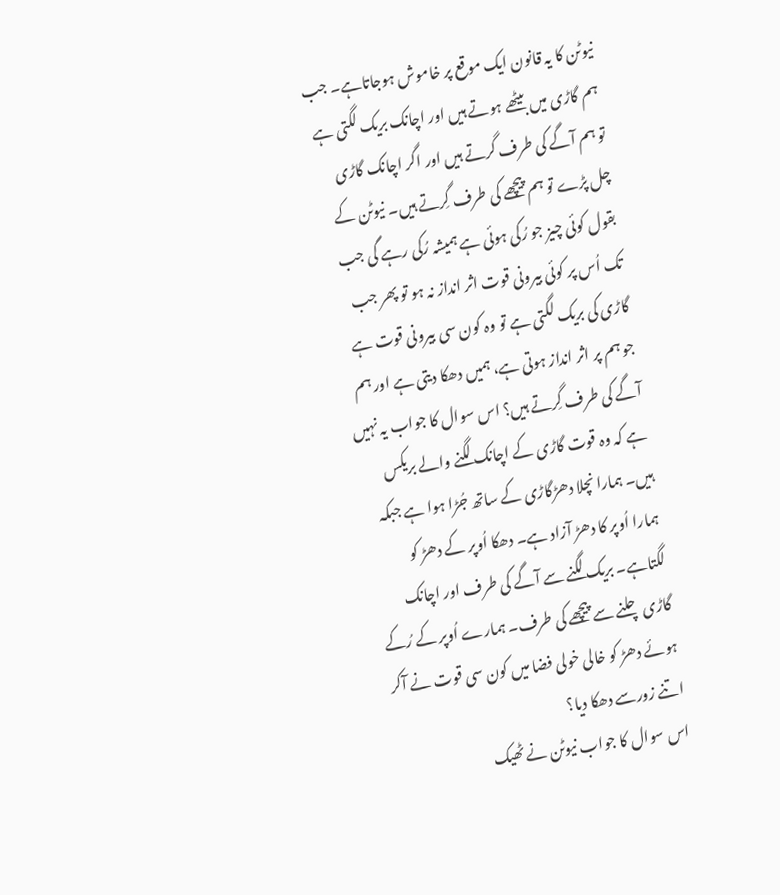نیوٹن کا یہ قانون ایک موقع پر خاموش ہوجاتاہے۔ جب ہم گاڑی میں بیٹھے ہوتے ہیں اور اچانک بریک لگتی ہے تو ہم آگے کی طرف گرتے ہیں اور اگر اچانک گاڑی چل پڑے تو ہم پیچھے کی طرف گِرتے ہیں۔ نیوٹن کے بقول کوئی چیز جو رُکی ہوئی ہے ہمیشہ رُکی رہے گی جب تک اُس پر کوئی بیرونی قوت اثر انداز نہ ہو تو پھر جب گاڑی کی بریک لگتی ہے تو وہ کون سی بیرونی قوت ہے جو ہم پر اثر انداز ہوتی ہے، ہمیں دھکا دیتی ہے اور ہم آگے کی طرف گِرتے ہیں؟ اس سوال کا جواب یہ نہیں ہے کہ وہ قوت گاڑی کے اچانک لگنے والے بریکس ہیں۔ ہمارا نچلا دھڑگاڑی کے ساتھ جُڑا ہوا ہے جبکہ ہمارا اُوپر کا دھڑ آزاد ہے۔ دھکا اُوپر کے دھڑ کو لگتاہے۔ بریک لگنے سے آگے کی طرف اور اچانک گاڑی چلنے سے پیچھے کی طرف۔ ہمارے اُوپر کے رُکے ہوئے دھڑ کو خالی خولی فضا میں کون سی قوت نے آکر اتنے زورسے دھکا دیا؟
اس سوال کا جواب نیوٹن نے ٹھیک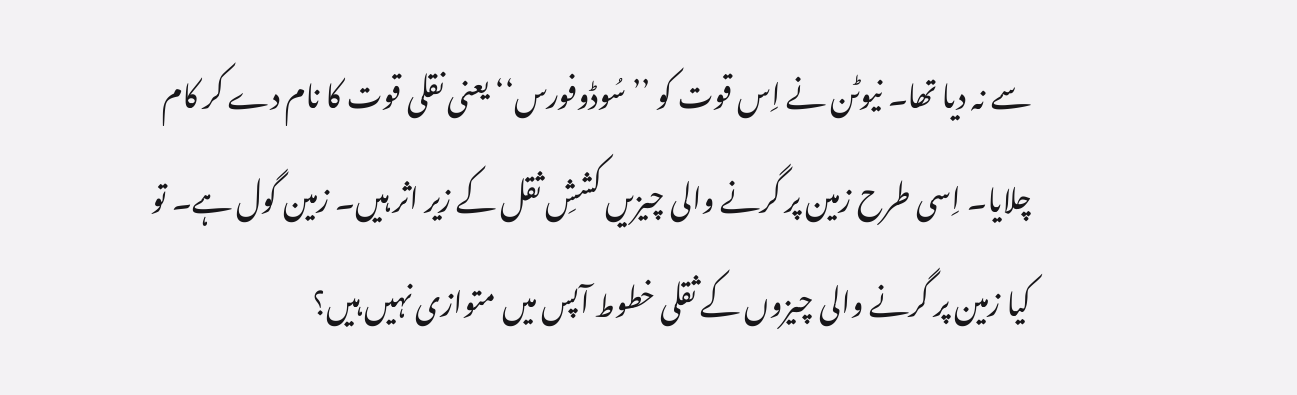سے نہ دیا تھا۔ نیوٹن نے اِس قوت کو ’’سُوڈوفورس‘‘ یعنی نقلی قوت کا نام دے کر کام چلایا۔ اِسی طرح زمین پر گرنے والی چیزیں کششِ ثقل کے زیر اثر ہیں۔ زمین گول ہے۔ تو کیا زمین پر گرنے والی چیزوں کے ثقلی خطوط آپس میں متوازی نہیں ہیں؟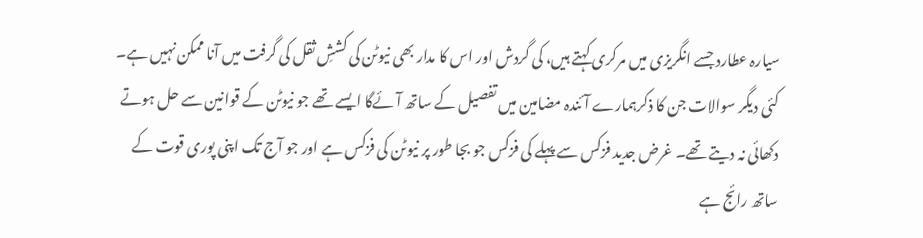سیارہ عطارد جسے انگریزی میں مرکری کہتے ہیں، کی گردش اور اس کا مدار بھی نیوٹن کی کششِ ثقل کی گرفت میں آنا ممکن نہیں ہے۔ کئی دیگر سوالات جن کا ذکرہمارے آئندہ مضامین میں تفصیل کے ساتھ آئےگا ایسے تھے جو نیوٹن کے قوانین سے حل ہوتے دکھائی نہ دیتے تھے۔ غرض جدید فزکس سے پہلے کی فزکس جو بجا طور پر نیوٹن کی فزکس ہے اور جو آج تک اپنی پوری قوت کے ساتھ رائج ہے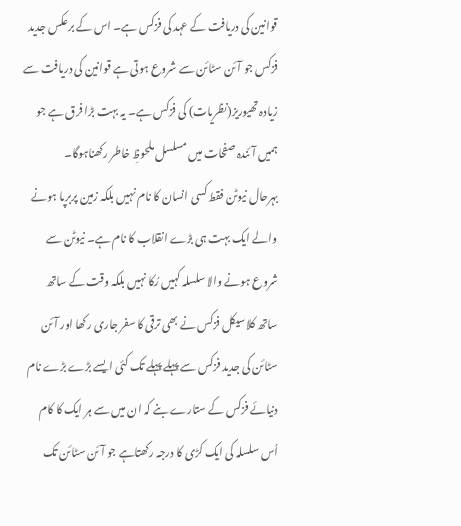قوانین کی دریافت کے عہد کی فزکس ہے۔ اس کے برعکس جدید فزکس جو آئن سٹائن سے شروع ہوتی ہے قوانین کی دریافت سے زیادہ تھیوریز(نظریات) کی فزکس ہے۔ یہ بہت بڑا فرق ہے جو ہمیں آئندہ صفحات میں مسلسل ملحوظِ خاطر رکھناہوگا۔
بہرحال نیوٹن فقط کسی انسان کا نام نہیں بلکہ زمین پربرپا ہونے والے ایک بہت ہی بڑے انقلاب کا نام ہے۔ نیوٹن سے شروع ہونے والا سلسلہ کہیں رُکا نہیں بلکہ وقت کے ساتھ ساتھ کلاسیکل فزکس نے بھی ترقی کا سفر جاری رکھا اور آئن سٹائن کی جدید فزکس سے پہلے پہلے تک کئی ایسے بڑے بڑے نام دنیائے فزکس کے ستارے بنے کہ ان میں سے ہر ایک کا کام اُس سلسلہ کی ایک کڑی کا درجہ رکھتاہے جو آئن سٹائن تک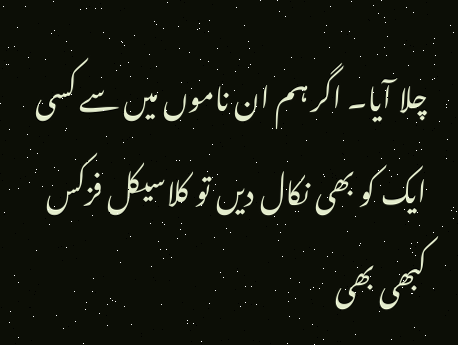چلا آیا۔ اگر ہم ان ناموں میں سے کسی ایک کو بھی نکال دیں تو کلاسیکل فزکس کبھی بھی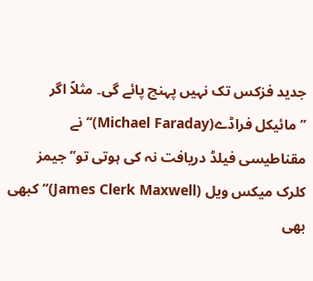جدید فزکس تک نہیں پہنچ پائے گی۔ مثلاً اگر ’’مائیکل فراڈے(Michael Faraday)‘‘ نے مقناطیسی فیلڈ دریافت نہ کی ہوتی تو’’ جیمز کلرک میکس ویل (James Clerk Maxwell)‘‘ کبھی بھی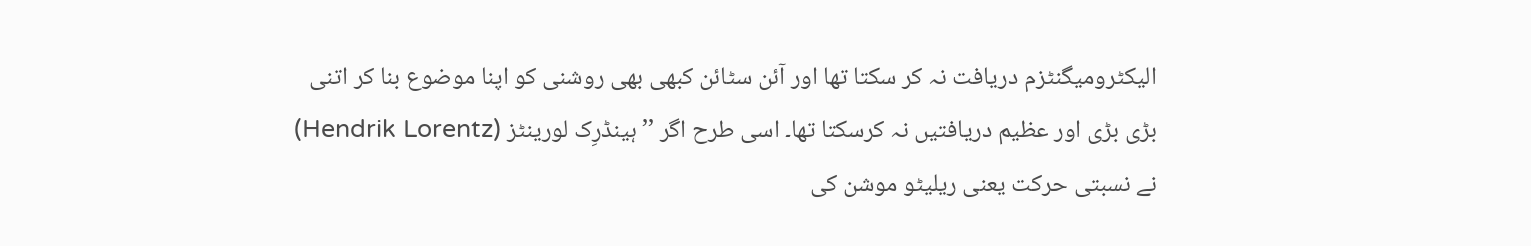الیکٹرومیگنٹزم دریافت نہ کر سکتا تھا اور آئن سٹائن کبھی بھی روشنی کو اپنا موضوع بنا کر اتنی بڑی بڑی اور عظیم دریافتیں نہ کرسکتا تھا۔ اسی طرح اگر ’’ہینڈرِک لورینٹز (Hendrik Lorentz) نے نسبتی حرکت یعنی ریلیٹو موشن کی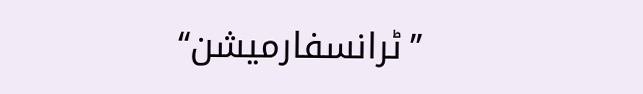’’ٹرانسفارمیشن‘‘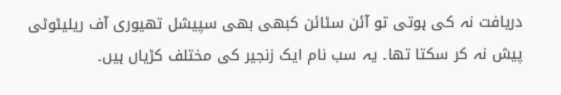دریافت نہ کی ہوتی تو آئن سٹائن کبھی بھی سپیشل تھیوری آف ریلیٹوٹی پیش نہ کر سکتا تھا۔ یہ سب نام ایک زنجیر کی مختلف کڑیاں ہیں۔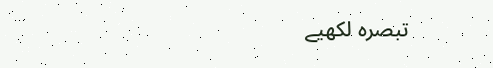تبصرہ لکھیے